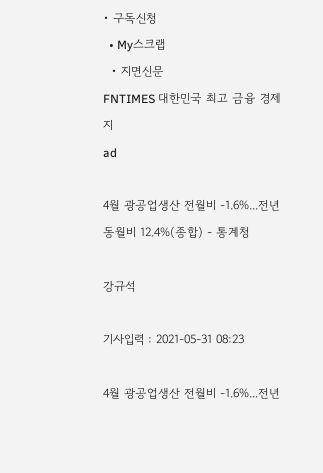• 구독신청
  • My스크랩
  • 지면신문
FNTIMES 대한민국 최고 금융 경제지
ad

4월 광공업생산 전월비 -1.6%...전년동월비 12.4%(종합) - 통계청

강규석

기사입력 : 2021-05-31 08:23

4월 광공업생산 전월비 -1.6%...전년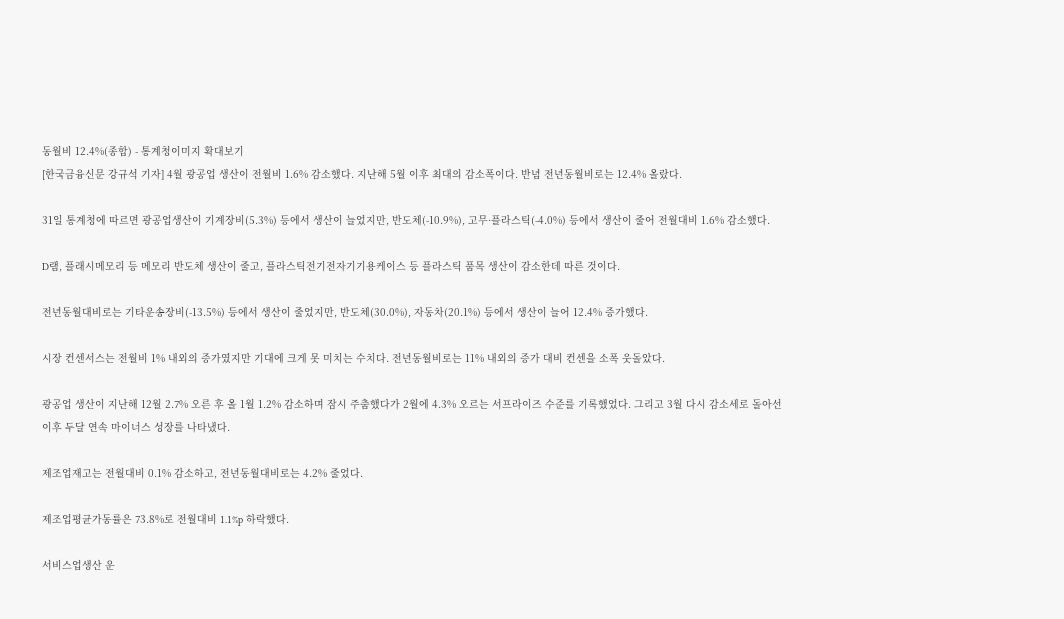동월비 12.4%(종합) - 통계청이미지 확대보기
[한국금융신문 강규석 기자] 4월 광공업 생산이 전월비 1.6% 감소했다. 지난해 5월 이후 최대의 감소폭이다. 반념 전년동월비로는 12.4% 올랐다.

31일 통계청에 따르면 광공업생산이 기계장비(5.3%) 등에서 생산이 늘었지만, 반도체(-10.9%), 고무·플라스틱(-4.0%) 등에서 생산이 줄어 전월대비 1.6% 감소했다.

D램, 플래시메모리 등 메모리 반도체 생산이 줄고, 플라스틱전기전자기기용케이스 등 플라스틱 품목 생산이 감소한데 따른 것이다.

전년동월대비로는 기타운송장비(-13.5%) 등에서 생산이 줄었지만, 반도체(30.0%), 자동차(20.1%) 등에서 생산이 늘어 12.4% 증가했다.

시장 컨센서스는 전월비 1% 내외의 증가였지만 기대에 크게 못 미치는 수치다. 전년동월비로는 11% 내외의 증가 대비 컨센을 소폭 웃돌았다.

광공업 생산이 지난해 12월 2.7% 오른 후 올 1월 1.2% 감소하며 잠시 주춤했다가 2월에 4.3% 오르는 서프라이즈 수준를 기록했었다. 그리고 3월 다시 감소세로 돌아선 이후 두달 연속 마이너스 성장를 나타냈다.

제조업재고는 전월대비 0.1% 감소하고, 전년동월대비로는 4.2% 줄었다.

제조업평균가동률은 73.8%로 전월대비 1.1%p 하락했다.

서비스업생산 운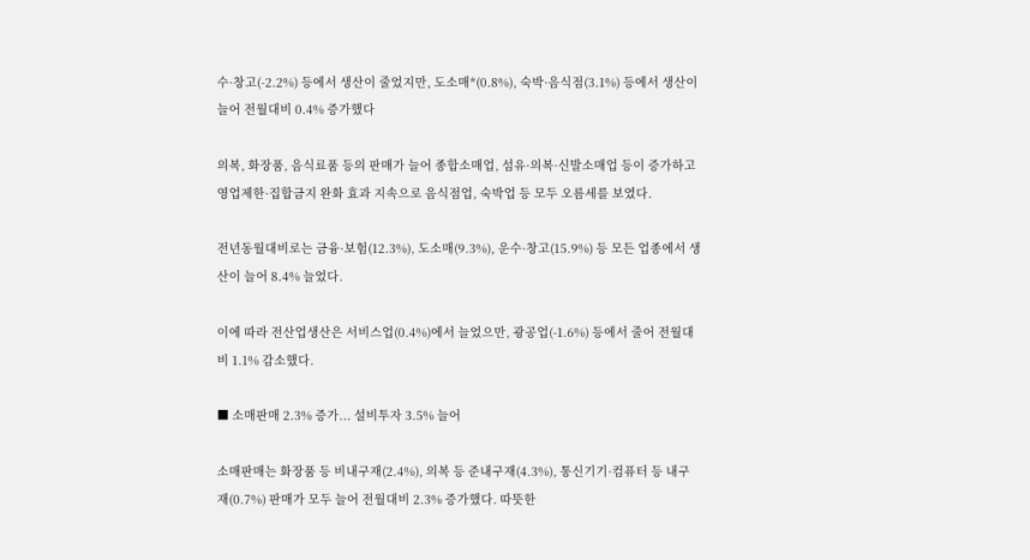수·창고(-2.2%) 등에서 생산이 줄었지만, 도소매*(0.8%), 숙박·음식점(3.1%) 등에서 생산이 늘어 전월대비 0.4% 증가했다

의복, 화장품, 음식료품 등의 판매가 늘어 종합소매업, 섬유·의복·신발소매업 등이 증가하고 영업제한·집합금지 완화 효과 지속으로 음식점업, 숙박업 등 모두 오름세를 보였다.

전년동월대비로는 금융·보험(12.3%), 도소매(9.3%), 운수·창고(15.9%) 등 모든 업종에서 생산이 늘어 8.4% 늘었다.

이에 따라 전산업생산은 서비스업(0.4%)에서 늘었으만, 광공업(-1.6%) 등에서 줄어 전월대비 1.1% 감소했다.

■ 소매판매 2.3% 증가... 설비투자 3.5% 늘어

소매판매는 화장품 등 비내구재(2.4%), 의복 등 준내구재(4.3%), 통신기기·컴퓨터 등 내구재(0.7%) 판매가 모두 늘어 전월대비 2.3% 증가했다. 따뜻한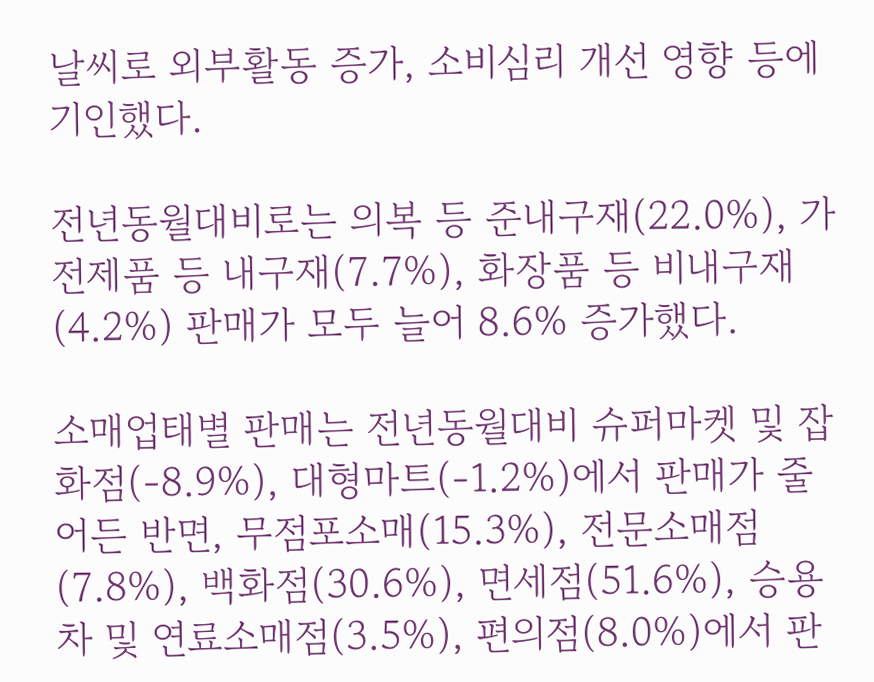날씨로 외부활동 증가, 소비심리 개선 영향 등에 기인했다.

전년동월대비로는 의복 등 준내구재(22.0%), 가전제품 등 내구재(7.7%), 화장품 등 비내구재(4.2%) 판매가 모두 늘어 8.6% 증가했다.

소매업태별 판매는 전년동월대비 슈퍼마켓 및 잡화점(-8.9%), 대형마트(-1.2%)에서 판매가 줄어든 반면, 무점포소매(15.3%), 전문소매점(7.8%), 백화점(30.6%), 면세점(51.6%), 승용차 및 연료소매점(3.5%), 편의점(8.0%)에서 판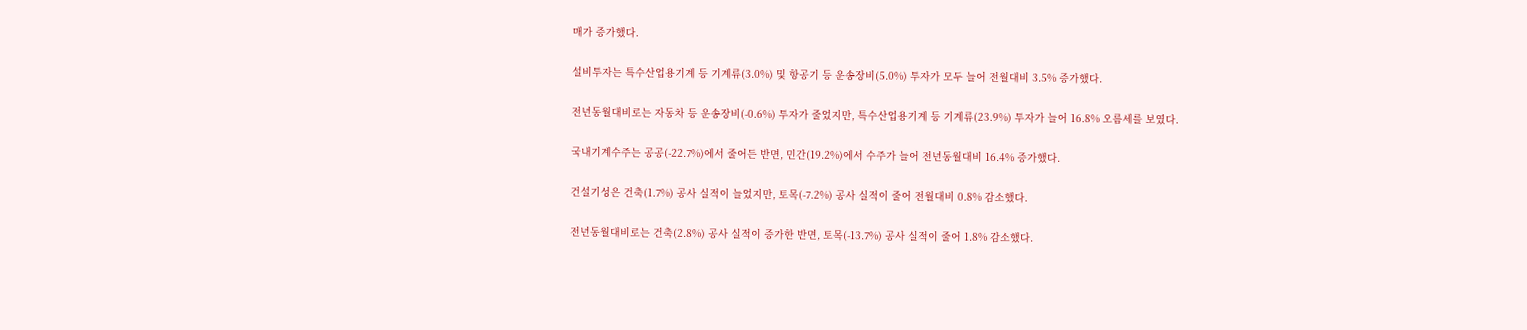매가 증가했다.

설비투자는 특수산업용기계 등 기계류(3.0%) 및 항공기 등 운송장비(5.0%) 투자가 모두 늘어 전월대비 3.5% 증가했다.

전년동월대비로는 자동차 등 운송장비(-0.6%) 투자가 줄었지만, 특수산업용기계 등 기계류(23.9%) 투자가 늘어 16.8% 오름세를 보였다.

국내기계수주는 공공(-22.7%)에서 줄어든 반면, 민간(19.2%)에서 수주가 늘어 전년동월대비 16.4% 증가했다.

건설기성은 건축(1.7%) 공사 실적이 늘었지만, 토목(-7.2%) 공사 실적이 줄어 전월대비 0.8% 감소했다.

전년동월대비로는 건축(2.8%) 공사 실적이 증가한 반면, 토목(-13.7%) 공사 실적이 줄어 1.8% 감소했다.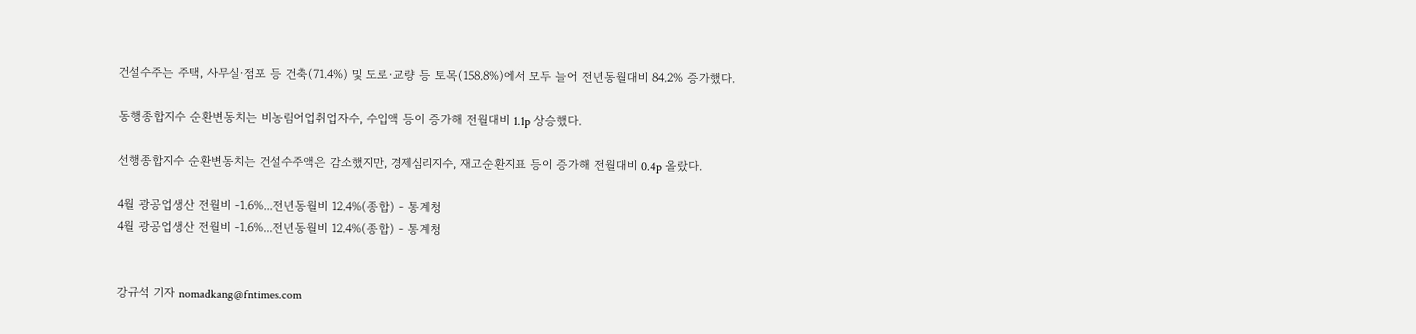건설수주는 주택, 사무실·점포 등 건축(71.4%) 및 도로·교량 등 토목(158.8%)에서 모두 늘어 전년동월대비 84.2% 증가했다.

동행종합지수 순환변동치는 비농림어업취업자수, 수입액 등이 증가해 전월대비 1.1p 상승했다.

선행종합지수 순환변동치는 건설수주액은 감소했지만, 경제심리지수, 재고순환지표 등이 증가해 전월대비 0.4p 올랐다.

4월 광공업생산 전월비 -1.6%...전년동월비 12.4%(종합) - 통계청
4월 광공업생산 전월비 -1.6%...전년동월비 12.4%(종합) - 통계청


강규석 기자 nomadkang@fntimes.com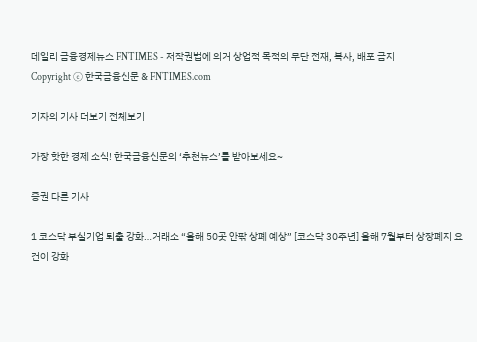데일리 금융경제뉴스 FNTIMES - 저작권법에 의거 상업적 목적의 무단 전재, 복사, 배포 금지
Copyright ⓒ 한국금융신문 & FNTIMES.com

기자의 기사 더보기 전체보기

가장 핫한 경제 소식! 한국금융신문의 ‘추천뉴스’를 받아보세요~

증권 다른 기사

1 코스닥 부실기업 퇴출 강화…거래소 “올해 50곳 안팎 상폐 예상” [코스닥 30주년] 올해 7월부터 상장폐지 요건이 강화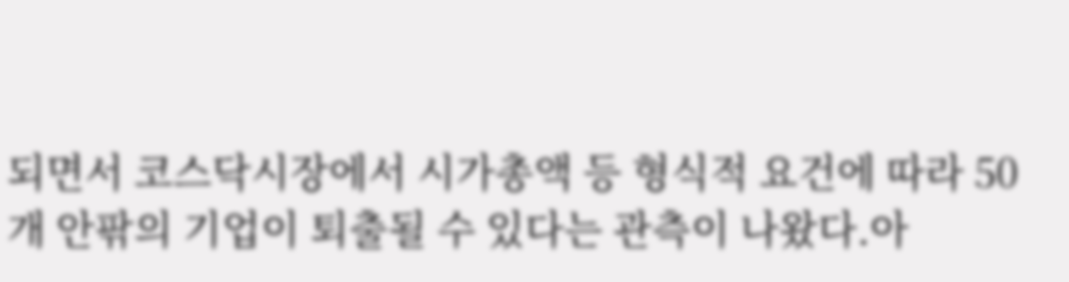되면서 코스닥시장에서 시가총액 등 형식적 요건에 따라 50개 안팎의 기업이 퇴출될 수 있다는 관측이 나왔다.아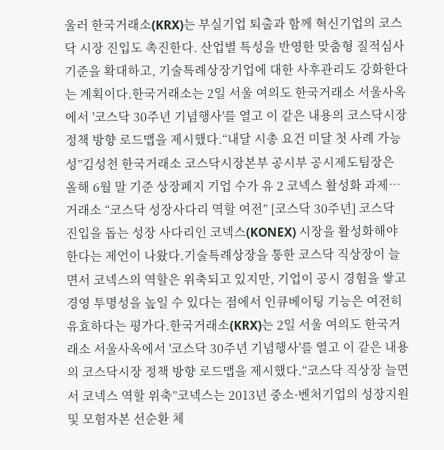울러 한국거래소(KRX)는 부실기업 퇴출과 함께 혁신기업의 코스닥 시장 진입도 촉진한다. 산업별 특성을 반영한 맞춤형 질적심사기준을 확대하고, 기술특례상장기업에 대한 사후관리도 강화한다는 계획이다.한국거래소는 2일 서울 여의도 한국거래소 서울사옥에서 '코스닥 30주년 기념행사'를 열고 이 같은 내용의 코스닥시장 정책 방향 로드맵을 제시했다.“내달 시총 요건 미달 첫 사례 가능성”김성천 한국거래소 코스닥시장본부 공시부 공시제도팀장은 올해 6월 말 기준 상장폐지 기업 수가 유 2 코넥스 활성화 과제…거래소 “코스닥 성장사다리 역할 여전” [코스닥 30주년] 코스닥 진입을 돕는 성장 사다리인 코넥스(KONEX) 시장을 활성화해야 한다는 제언이 나왔다.기술특례상장을 통한 코스닥 직상장이 늘면서 코넥스의 역할은 위축되고 있지만, 기업이 공시 경험을 쌓고 경영 투명성을 높일 수 있다는 점에서 인큐베이팅 기능은 여전히 유효하다는 평가다.한국거래소(KRX)는 2일 서울 여의도 한국거래소 서울사옥에서 '코스닥 30주년 기념행사'를 열고 이 같은 내용의 코스닥시장 정책 방향 로드맵을 제시했다.“코스닥 직상장 늘면서 코넥스 역할 위축”코넥스는 2013년 중소·벤처기업의 성장지원 및 모험자본 선순환 체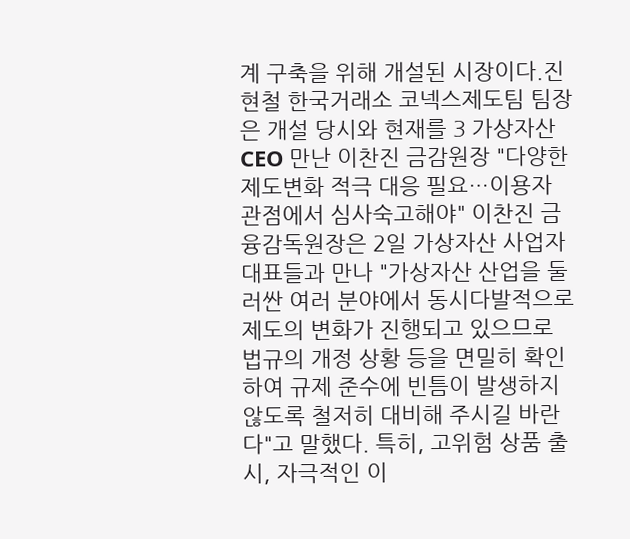계 구축을 위해 개설된 시장이다.진현철 한국거래소 코넥스제도팀 팀장은 개설 당시와 현재를 3 가상자산 CEO 만난 이찬진 금감원장 "다양한 제도변화 적극 대응 필요…이용자 관점에서 심사숙고해야" 이찬진 금융감독원장은 2일 가상자산 사업자 대표들과 만나 "가상자산 산업을 둘러싼 여러 분야에서 동시다발적으로 제도의 변화가 진행되고 있으므로 법규의 개정 상황 등을 면밀히 확인하여 규제 준수에 빈틈이 발생하지 않도록 철저히 대비해 주시길 바란다"고 말했다. 특히, 고위험 상품 출시, 자극적인 이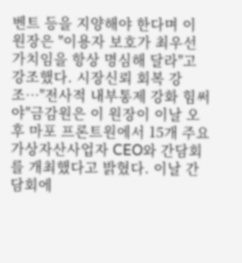벤트 등을 지양해야 한다며 이 원장은 "이용자 보호가 최우선 가치임을 항상 명심해 달라"고 강조했다. 시장신뢰 회복 강조…"전사적 내부통제 강화 힘써야"금감원은 이 원장이 이날 오후 마포 프론트원에서 15개 주요 가상자산사업자 CEO와 간담회를 개최했다고 밝혔다. 이날 간담회에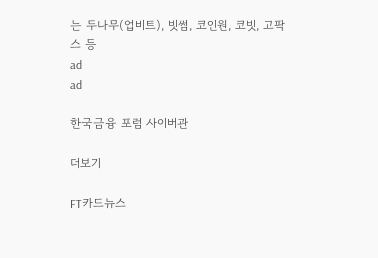는 두나무(업비트), 빗썸, 코인원, 코빗, 고팍스 등
ad
ad

한국금융 포럼 사이버관

더보기

FT카드뉴스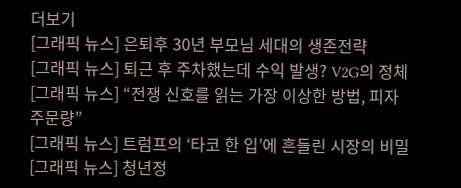더보기
[그래픽 뉴스] 은퇴후 30년 부모님 세대의 생존전략
[그래픽 뉴스] 퇴근 후 주차했는데 수익 발생? V2G의 정체
[그래픽 뉴스] “전쟁 신호를 읽는 가장 이상한 방법, 피자 주문량”
[그래픽 뉴스] 트럼프의 ‘타코 한 입’에 흔들린 시장의 비밀
[그래픽 뉴스] 청년정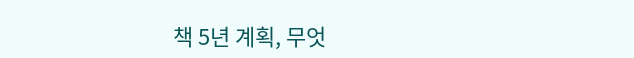책 5년 계획, 무엇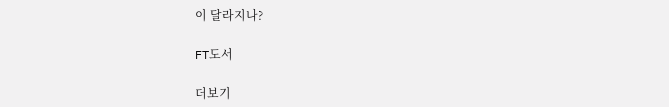이 달라지나?

FT도서

더보기